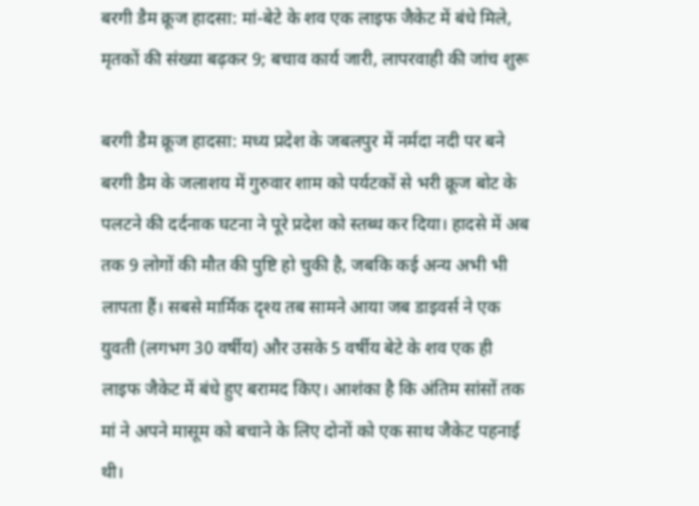बरगी डैम क्रूज हादसा: मां-बेटे के शव एक लाइफ जैकेट में बंधे मिले, मृतकों की संख्या बढ़कर 9; बचाव कार्य जारी, लापरवाही की जांच शुरू

बरगी डैम क्रूज हादसा: मध्य प्रदेश के जबलपुर में नर्मदा नदी पर बने बरगी डैम के जलाशय में गुरुवार शाम को पर्यटकों से भरी क्रूज बोट के पलटने की दर्दनाक घटना ने पूरे प्रदेश को स्तब्ध कर दिया। हादसे में अब तक 9 लोगों की मौत की पुष्टि हो चुकी है, जबकि कई अन्य अभी भी लापता हैं। सबसे मार्मिक दृश्य तब सामने आया जब डाइवर्स ने एक युवती (लगभग 30 वर्षीय) और उसके 5 वर्षीय बेटे के शव एक ही लाइफ जैकेट में बंधे हुए बरामद किए। आशंका है कि अंतिम सांसों तक मां ने अपने मासूम को बचाने के लिए दोनों को एक साथ जैकेट पहनाई थी।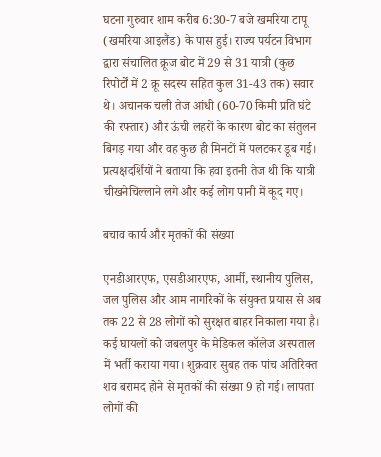घटना गुरुवार शाम करीब 6:30-7 बजे खमरिया टापू (खमरिया आइलैंड) के पास हुई। राज्य पर्यटन विभाग द्वारा संचालित क्रूज बोट में 29 से 31 यात्री (कुछ रिपोर्टों में 2 क्रू सदस्य सहित कुल 31-43 तक) सवार थे। अचानक चली तेज आंधी (60-70 किमी प्रति घंटे की रफ्तार) और ऊंची लहरों के कारण बोट का संतुलन बिगड़ गया और वह कुछ ही मिनटों में पलटकर डूब गई। प्रत्यक्षदर्शियों ने बताया कि हवा इतनी तेज थी कि यात्री चीखनेचिल्लाने लगे और कई लोग पानी में कूद गए।

बचाव कार्य और मृतकों की संख्या

एनडीआरएफ, एसडीआरएफ, आर्मी, स्थानीय पुलिस, जल पुलिस और आम नागरिकों के संयुक्त प्रयास से अब तक 22 से 28 लोगों को सुरक्षत बाहर निकाला गया है। कई घायलों को जबलपुर के मेडिकल कॉलेज अस्पताल में भर्ती कराया गया। शुक्रवार सुबह तक पांच अतिरिक्त शव बरामद होने से मृतकों की संख्या 9 हो गई। लापता लोगों की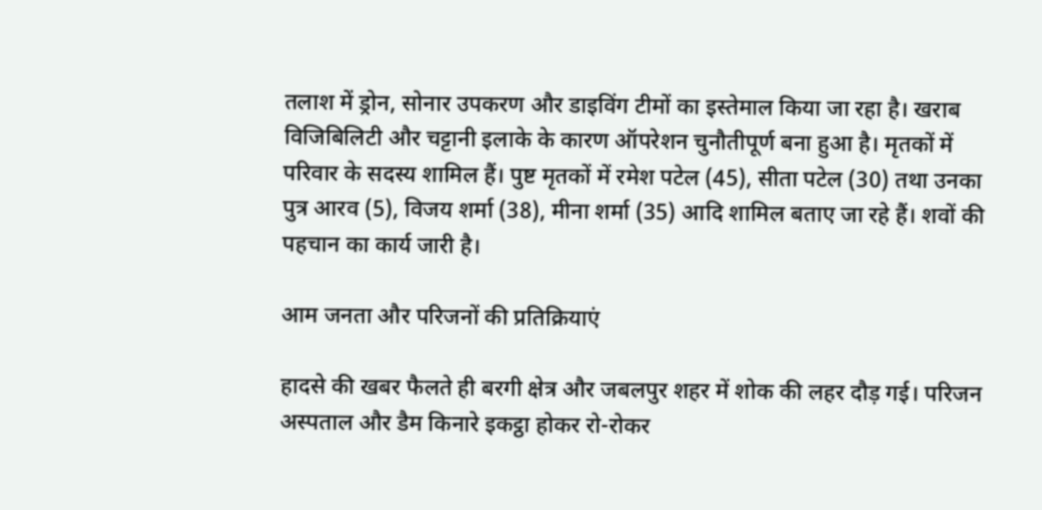तलाश में ड्रोन, सोनार उपकरण और डाइविंग टीमों का इस्तेमाल किया जा रहा है। खराब विजिबिलिटी और चट्टानी इलाके के कारण ऑपरेशन चुनौतीपूर्ण बना हुआ है। मृतकों में परिवार के सदस्य शामिल हैं। पुष्ट मृतकों में रमेश पटेल (45), सीता पटेल (30) तथा उनका पुत्र आरव (5), विजय शर्मा (38), मीना शर्मा (35) आदि शामिल बताए जा रहे हैं। शवों की पहचान का कार्य जारी है।

आम जनता और परिजनों की प्रतिक्रियाएं

हादसे की खबर फैलते ही बरगी क्षेत्र और जबलपुर शहर में शोक की लहर दौड़ गई। परिजन अस्पताल और डैम किनारे इकट्ठा होकर रो-रोकर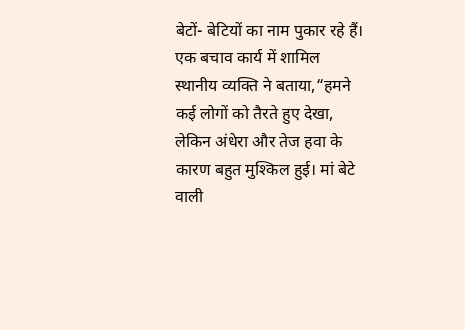बेटों- बेटियों का नाम पुकार रहे हैं। एक बचाव कार्य में शामिल स्थानीय व्यक्ति ने बताया,“हमने कई लोगों को तैरते हुए देखा, लेकिन अंधेरा और तेज हवा के कारण बहुत मुश्किल हुई। मां बेटे वाली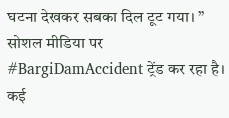घटना देखकर सबका दिल टूट गया। ” सोशल मीडिया पर #BargiDamAccident ट्रेंड कर रहा है। कई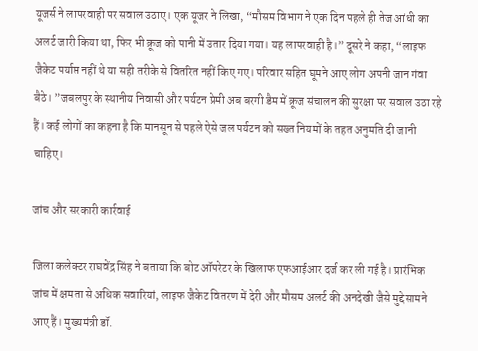यूजर्स ने लापरवाही पर सवाल उठाए। एक यूजर ने लिखा, “मौसम विभाग ने एक दिन पहले ही तेज आंधी का अलर्ट जारी किया था, फिर भी क्रूज को पानी में उतार दिया गया। यह लापरवाही है।” दूसरे ने कहा, “लाइफ जैकेट पर्याप्त नहीं थे या सही तरीके से वितरित नहीं किए गए। परिवार सहित घूमने आए लोग अपनी जान गंवा बैठे। ”जबलपुर के स्थानीय निवासी और पर्यटन प्रेमी अब बरगी डैम में क्रूज संचालन की सुरक्षा पर सवाल उठा रहे हैं। कई लोगों का कहना है कि मानसून से पहले ऐसे जल पर्यटन को सख्त नियमों के तहत अनुमति दी जानी चाहिए।

जांच और सरकारी कार्रवाई

जिला कलेक्टर राघवेंद्र सिंह ने बताया कि बोट ऑपरेटर के खिलाफ एफआईआर दर्ज कर ली गई है। प्रारंभिक जांच में क्षमता से अधिक सवारियां, लाइफ जैकेट वितरण में देरी और मौसम अलर्ट की अनदेखी जैसे मुद्देसामने आए हैं। मुख्यमंत्री डॉ.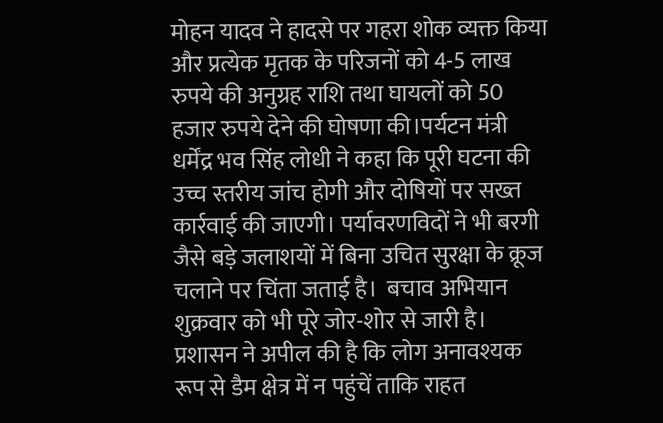मोहन यादव ने हादसे पर गहरा शोक व्यक्त किया और प्रत्येक मृतक के परिजनों को 4-5 लाख रुपये की अनुग्रह राशि तथा घायलों को 50 हजार रुपये देने की घोषणा की।पर्यटन मंत्री धर्मेंद्र भव सिंह लोधी ने कहा कि पूरी घटना की उच्च स्तरीय जांच होगी और दोषियों पर सख्त कार्रवाई की जाएगी। पर्यावरणविदों ने भी बरगी जैसे बड़े जलाशयों में बिना उचित सुरक्षा के क्रूज चलाने पर चिंता जताई है।  बचाव अभियान शुक्रवार को भी पूरे जोर-शोर से जारी है। प्रशासन ने अपील की है कि लोग अनावश्यक रूप से डैम क्षेत्र में न पहुंचें ताकि राहत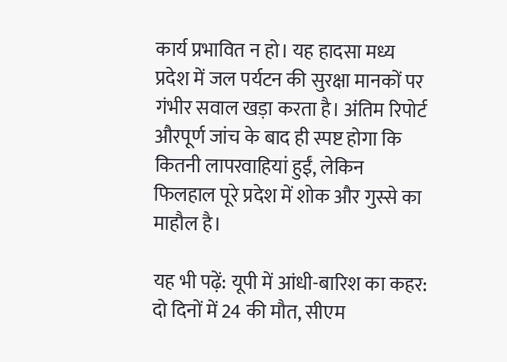कार्य प्रभावित न हो। यह हादसा मध्य प्रदेश में जल पर्यटन की सुरक्षा मानकों पर गंभीर सवाल खड़ा करता है। अंतिम रिपोर्ट औरपूर्ण जांच के बाद ही स्पष्ट होगा कि कितनी लापरवाहियां हुईं, लेकिन फिलहाल पूरे प्रदेश में शोक और गुस्से का माहौल है।

यह भी पढ़ें: यूपी में आंधी-बारिश का कहर: दो दिनों में 24 की मौत, सीएम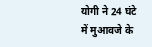योगी ने 24 घंटे में मुआवजे के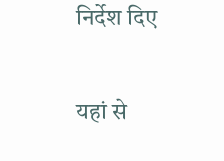निर्देश दिए

यहां से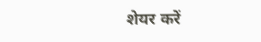शेयर करें